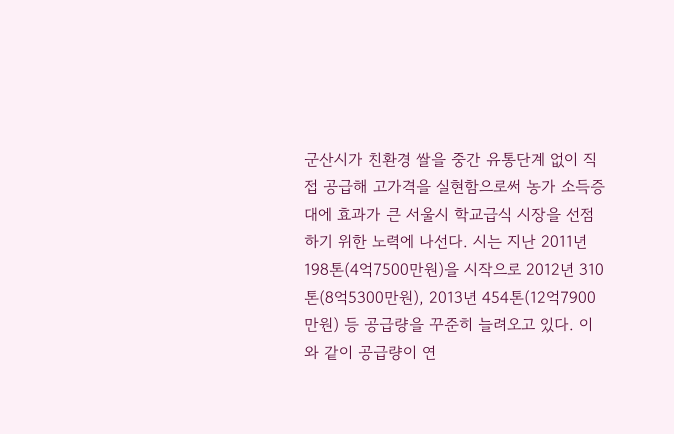군산시가 친환경 쌀을 중간 유통단계 없이 직접 공급해 고가격을 실현함으로써 농가 소득증대에 효과가 큰 서울시 학교급식 시장을 선점하기 위한 노력에 나선다. 시는 지난 2011년 198톤(4억7500만원)을 시작으로 2012년 310톤(8억5300만원), 2013년 454톤(12억7900만원) 등 공급량을 꾸준히 늘려오고 있다. 이와 같이 공급량이 연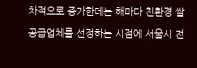차적으로 증가한데는 해마다 친환경 쌀 공급업체를 선정하는 시점에 서울시 전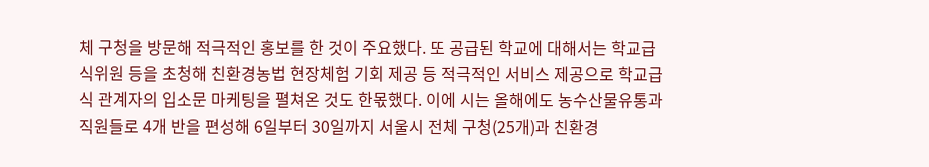체 구청을 방문해 적극적인 홍보를 한 것이 주요했다. 또 공급된 학교에 대해서는 학교급식위원 등을 초청해 친환경농법 현장체험 기회 제공 등 적극적인 서비스 제공으로 학교급식 관계자의 입소문 마케팅을 펼쳐온 것도 한몫했다. 이에 시는 올해에도 농수산물유통과 직원들로 4개 반을 편성해 6일부터 30일까지 서울시 전체 구청(25개)과 친환경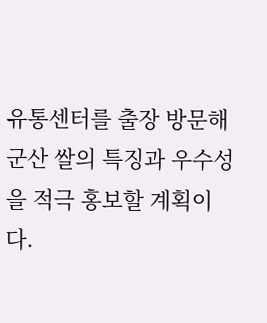유통센터를 출장 방문해 군산 쌀의 특징과 우수성을 적극 홍보할 계획이다.